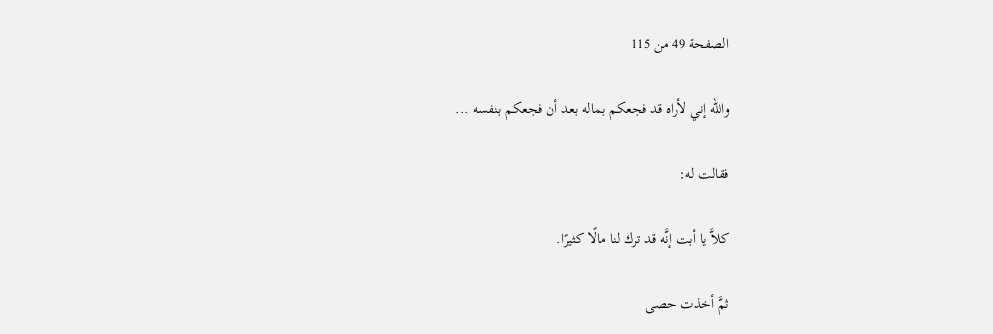الصفحة 49 من 115

والله إني لأراه قد فجعكم بماله بعد أن فجعكم بنفسه ...

فقالت له:

كلاَّ يا أبت إنَّه قد ترك لنا مالًا كثيرًا.

ثمَّ أخذت حصى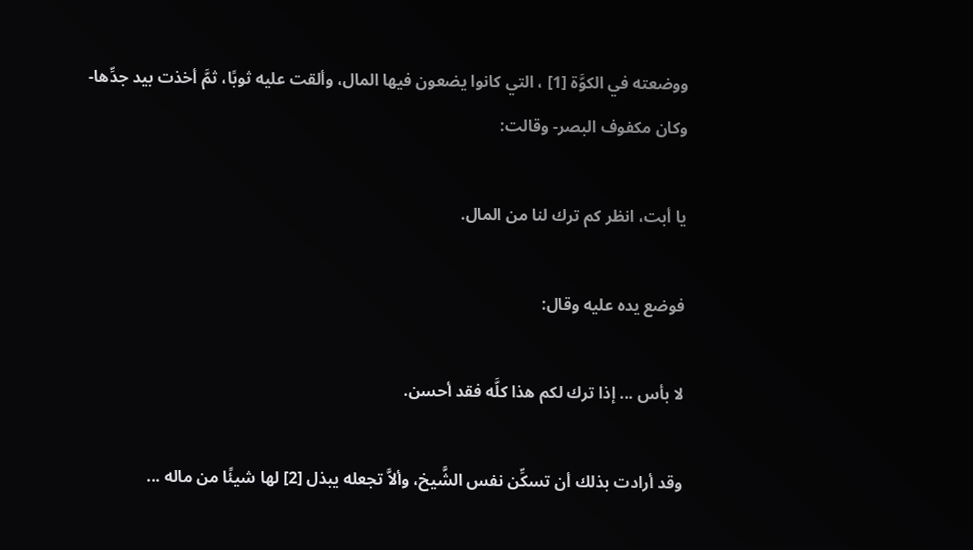ووضعته في الكوَّة [1] ، التي كانوا يضعون فيها المال، وألقت عليه ثوبًا، ثمَّ أخذت بيد جدِّها- وكان مكفوف البصر- وقالت:

يا أبت، انظر كم ترك لنا من المال.

فوضع يده عليه وقال:

لا بأس ... إذا ترك لكم هذا كلَّه فقد أحسن.

وقد أرادت بذلك أن تسكِّن نفس الشَّيخ، وألاَّ تجعله يبذل [2] لها شيئًا من ماله ...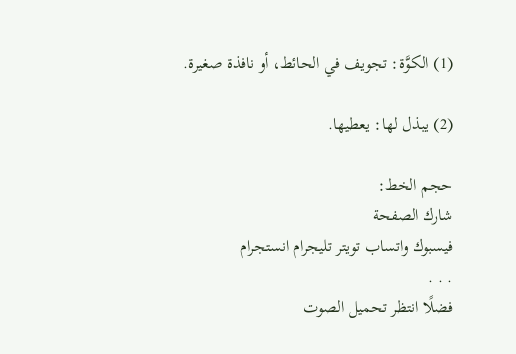(1) الكوَّة: تجويف في الحائط، أو نافذة صغيرة.

(2) يبذل لها: يعطيها.

حجم الخط:
شارك الصفحة
فيسبوك واتساب تويتر تليجرام انستجرام
. . .
فضلًا انتظر تحميل الصوت